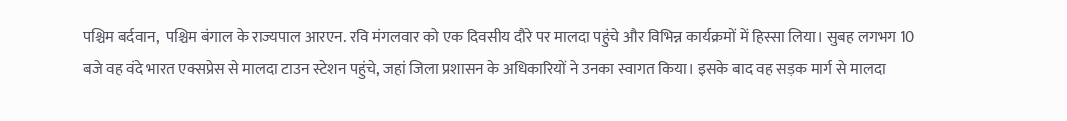पश्चिम बर्दवान,  पश्चिम बंगाल के राज्यपाल आरएन. रवि मंगलवार को एक दिवसीय दौरे पर मालदा पहुंचे और विभिन्न कार्यक्रमों में हिस्सा लिया। सुबह लगभग 10 बजे वह वंदे भारत एक्सप्रेस से मालदा टाउन स्टेशन पहुंचे, जहां जिला प्रशासन के अधिकारियों ने उनका स्वागत किया। इसके बाद वह सड़क मार्ग से मालदा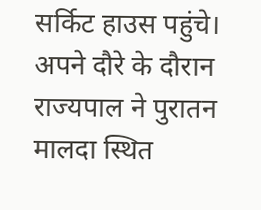सर्किट हाउस पहुंचे। अपने दौरे के दौरान राज्यपाल ने पुरातन मालदा स्थित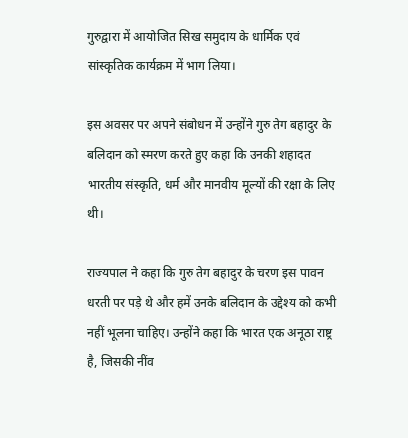गुरुद्वारा में आयोजित सिख समुदाय के धार्मिक एवं सांस्कृतिक कार्यक्रम में भाग लिया।

इस अवसर पर अपने संबोधन में उन्होंने गुरु तेग बहादुर के बलिदान को स्मरण करते हुए कहा कि उनकी शहादत भारतीय संस्कृति, धर्म और मानवीय मूल्यों की रक्षा के लिए थी।

राज्यपाल ने कहा कि गुरु तेग बहादुर के चरण इस पावन धरती पर पड़े थे और हमें उनके बलिदान के उद्देश्य को कभी नहीं भूलना चाहिए। उन्होंने कहा कि भारत एक अनूठा राष्ट्र है, जिसकी नींव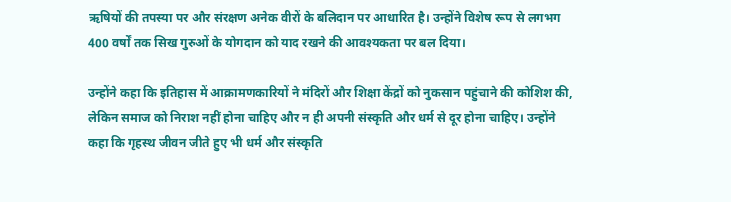ऋषियों की तपस्या पर और संरक्षण अनेक वीरों के बलिदान पर आधारित है। उन्होंने विशेष रूप से लगभग 400 वर्षों तक सिख गुरुओं के योगदान को याद रखने की आवश्यकता पर बल दिया।

उन्होंने कहा कि इतिहास में आक्रामणकारियों ने मंदिरों और शिक्षा केंद्रों को नुकसान पहुंचाने की कोशिश की, लेकिन समाज को निराश नहीं होना चाहिए और न ही अपनी संस्कृति और धर्म से दूर होना चाहिए। उन्होंने कहा कि गृहस्थ जीवन जीते हुए भी धर्म और संस्कृति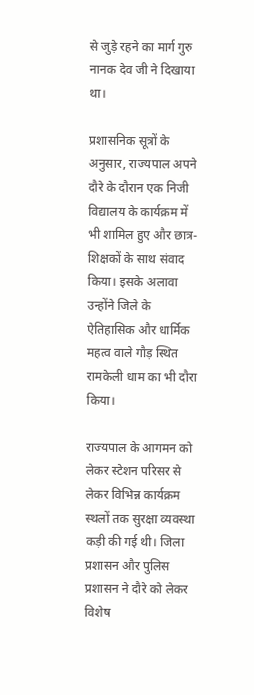से जुड़े रहने का मार्ग गुरु नानक देव जी ने दिखाया था।

प्रशासनिक सूत्रों के अनुसार, राज्यपाल अपने दौरे के दौरान एक निजी विद्यालय के कार्यक्रम में भी शामिल हुए और छात्र-शिक्षकों के साथ संवाद किया। इसके अलावा उन्होंने जिले के ऐतिहासिक और धार्मिक महत्व वाले गौड़ स्थित रामकेली धाम का भी दौरा किया।

राज्यपाल के आगमन को लेकर स्टेशन परिसर से लेकर विभिन्न कार्यक्रम स्थलों तक सुरक्षा व्यवस्था कड़ी की गई थी। जिला प्रशासन और पुलिस प्रशासन ने दौरे को लेकर विशेष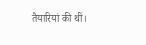तैयारियां की थीं।